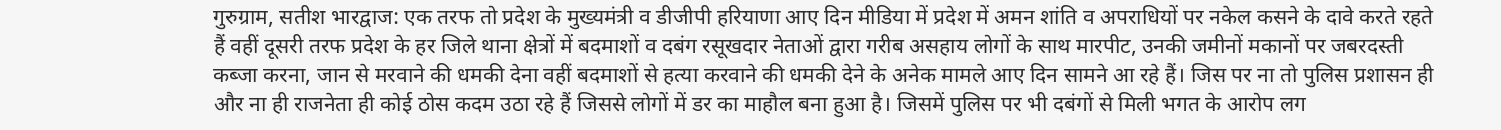गुरुग्राम, सतीश भारद्वाज: एक तरफ तो प्रदेश के मुख्यमंत्री व डीजीपी हरियाणा आए दिन मीडिया में प्रदेश में अमन शांति व अपराधियों पर नकेल कसने के दावे करते रहते हैं वहीं दूसरी तरफ प्रदेश के हर जिले थाना क्षेत्रों में बदमाशों व दबंग रसूखदार नेताओं द्वारा गरीब असहाय लोगों के साथ मारपीट, उनकी जमीनों मकानों पर जबरदस्ती कब्जा करना, जान से मरवाने की धमकी देना वहीं बदमाशों से हत्या करवाने की धमकी देने के अनेक मामले आए दिन सामने आ रहे हैं। जिस पर ना तो पुलिस प्रशासन ही और ना ही राजनेता ही कोई ठोस कदम उठा रहे हैं जिससे लोगों में डर का माहौल बना हुआ है। जिसमें पुलिस पर भी दबंगों से मिली भगत के आरोप लग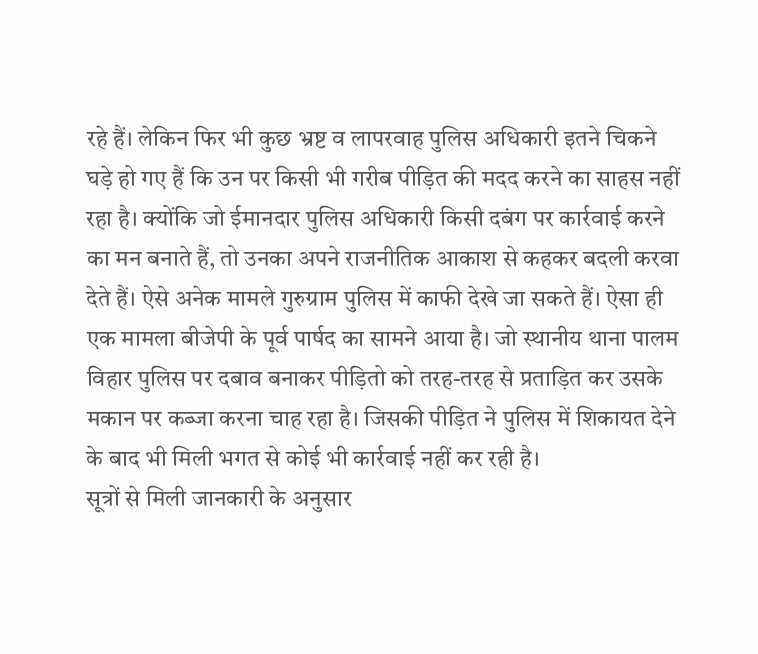रहे हैं। लेकिन फिर भी कुछ भ्रष्ट व लापरवाह पुलिस अधिकारी इतने चिकने घड़े हो गए हैं कि उन पर किसी भी गरीब पीड़ित की मदद करने का साहस नहीं रहा है। क्योंकि जो ईमानदार पुलिस अधिकारी किसी दबंग पर कार्रवाई करने का मन बनाते हैं, तो उनका अपने राजनीतिक आकाश से कहकर बदली करवा देते हैं। ऐसे अनेक मामले गुरुग्राम पुलिस में काफी देखे जा सकते हैं। ऐसा ही एक मामला बीजेपी के पूर्व पार्षद का सामने आया है। जो स्थानीय थाना पालम विहार पुलिस पर दबाव बनाकर पीड़ितो को तरह-तरह से प्रताड़ित कर उसके मकान पर कब्जा करना चाह रहा है। जिसकी पीड़ित ने पुलिस में शिकायत देने के बाद भी मिली भगत से कोई भी कार्रवाई नहीं कर रही है।
सूत्रों से मिली जानकारी के अनुसार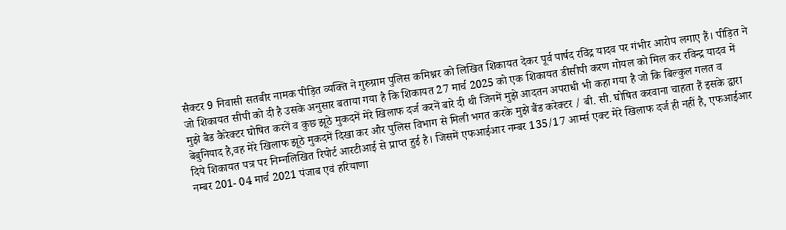सैक्टर 9 निवासी सतबीर नामक पीड़ित व्यक्ति ने गुरुग्राम पुलिस कमिश्नर को लिखित शिकायत देकर पूर्व पार्षद रविंद्र यादव पर गंभीर आरोप लगाए हैं। पीड़ित ने जो शिकायत सीपी को दी है उसके अनुसार बताया गया है कि शिकायत 27 मार्च 2025 को एक शिकायत डीसीपी करण गोयल को मिल कर रविन्द्र यादव में मुझे बैड कैरेक्टर घोषित करनें व कुछ झूठे मुकदमें मेरे खिलाफ दर्ज करनें बारे दी थी जिनमें मुझे आदतन अपराधी भी कहा गया है जो कि बिल्कुल गलत व बेबुनियाद है,वह मेरे खिलाफ झूठे मुकदमें दिखा कर और पुलिस विभाग से मिली भगत करके मुझे बैंड करेक्टर / बी. सी. घोषित करवाना चाहता हैं इसके द्वारा दिये शिकायत पत्र पर निम्नलिखित रिपोर्ट आरटीआई से प्राप्त हुई है। जिसमें एफआईआर नम्बर 135/17 आर्म्स एक्ट मेरे खिलाफ दर्ज ही नहीं है, एफआईआर नम्बर 201- 04 मार्च 2021 पंजाब एवं हरियाणा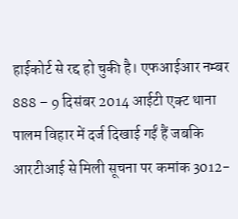हाईकोर्ट से रद्द हो चुकी है। एफआईआर नम्बर 888 – 9 दिसंबर 2014 आईटी एक्ट थाना पालम विहार में दर्ज दिखाई गईं हैं जबकि आरटीआई से मिली सूचना पर कमांक 3012-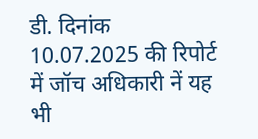डी. दिनांक 10.07.2025 की रिपोर्ट में जॉच अधिकारी नें यह भी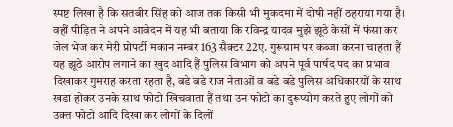स्पष्ट लिखा है कि सतबीर सिंह को आज तक किसी भी मुकदमा में दोषी नहीं ठहराया गया है।
वहीं पीड़ित ने अपने आवेदन में यह भी बताया कि रविन्द्र यादव मुझे झूठे केसों में फंसा कर जेल भेज कर मेरी प्रोपर्टी मकान नम्बर 163 सैक्टर 22ए. गुरूग्राम पर कब्जा करना चाहता हैं यह झूठे आरोप लगाने का खुद आदि हैं पुलिस विभाग को अपने पूर्व पार्षद पद का प्रभाव दिखाकर गुमराह करता रहता है, बडे बडे राज नेताओं व बडे बडे पुलिस अधिकारयों के साथ खडा होकर उनके साथ फोटो खिचवाता हैं तथा उन फोटो का दुरूप्योग करते हुए लोगों को उक्त फोटो आदि दिखा कर लोगों के दिलों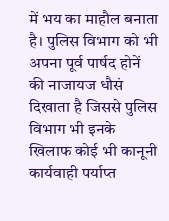में भय का माहौल बनाता है। पुलिस विभाग को भी अपना पूर्व पार्षद होनें की नाजायज धौसं दिखाता है जिससे पुलिस विभाग भी इनके खिलाफ कोई भी कानूनी कार्यवाही पर्याप्त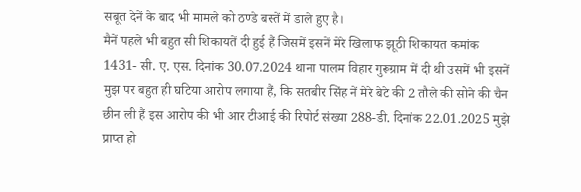सबूत देनें के बाद भी मामले को ठण्डे बस्तें में डाले हुए है।
मैनें पहले भी बहुत सी शिकायतें दी हुई हैं जिसमें इसनें मेरे खिलाफ झूठी शिकायत कमांक 1431- सी. ए. एस. दिनांक 30.07.2024 थाना पालम विहार गुरूग्राम में दी थी उसमें भी इसनें मुझ पर बहुत ही घटिया आरोप लगाया हैं, कि सतबीर सिंह नें मेरे बेटे की 2 तौले की सोने की चैन छीन ली हैं इस आरोप की भी आर टीआई की रिपोर्ट संख्या 288-डी. दिनांक 22.01.2025 मुझे प्राप्त हो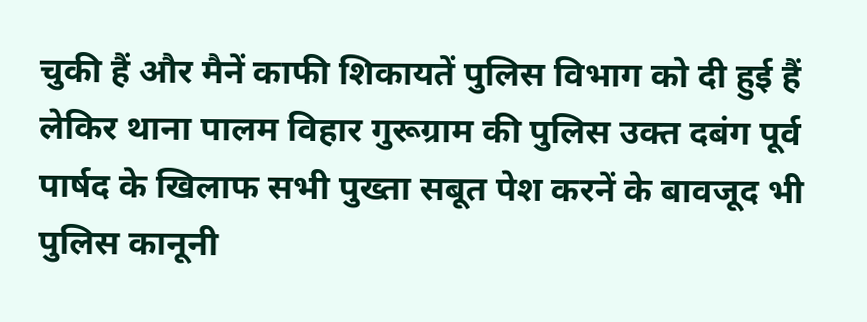चुकी हैं और मैनें काफी शिकायतें पुलिस विभाग को दी हुई हैं लेकिर थाना पालम विहार गुरूग्राम की पुलिस उक्त दबंग पूर्व पार्षद के खिलाफ सभी पुख्ता सबूत पेश करनें के बावजूद भी पुलिस कानूनी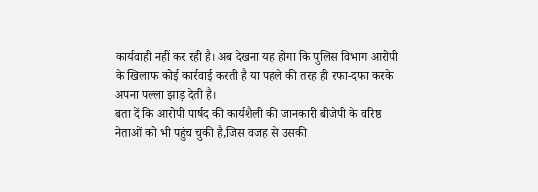कार्यवाही नहीं कर रही है। अब देखना यह होगा कि पुलिस विभाग आरोपी के खिलाफ कोई कार्रवाई करती है या पहले की तरह ही रफा-दफा करके अपना पल्ला झाड़ देती है।
बता दें कि आरोपी पार्षद की कार्यशैली की जानकारी बीजेपी के वरिष्ठ नेताओं को भी पहुंच चुकी है,जिस वजह से उसकी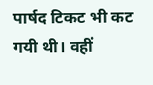पार्षद टिकट भी कट गयी थी। वहीं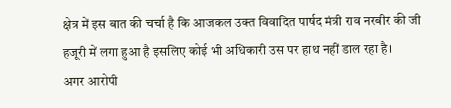क्षेत्र में इस बात की चर्चा है कि आजकल उक्त विवादित पार्षद मंत्री राव नरबीर की जी हजूरी में लगा हुआ है इसलिए कोई भी अधिकारी उस पर हाथ नहीं डाल रहा है।
अगर आरोपी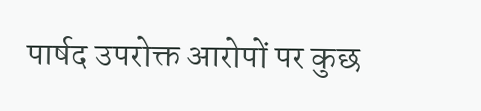पार्षद उपरोक्त आरोपों पर कुछ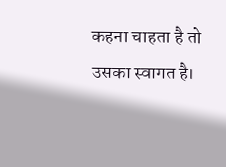कहना चाहता है तो उसका स्वागत है।